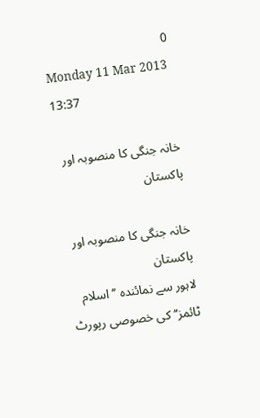0
Monday 11 Mar 2013 13:37

خانہ جنگی کا منصوبہ اور پاکستان

خانہ جنگی کا منصوبہ اور پاکستان
لاہور سے نمائندہ ’’اسلام ٹائمز‘‘کی خصوصی رپورٹ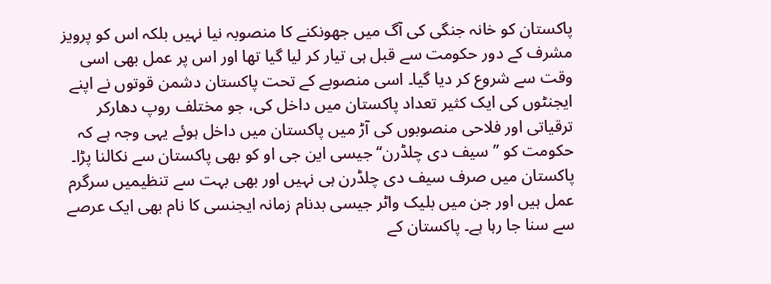پاکستان کو خانہ جنگی کی آگ میں جھونکنے کا منصوبہ نیا نہیں بلکہ اس کو پرویز مشرف کے دور حکومت سے قبل ہی تیار کر لیا گیا تھا اور اس پر عمل بھی اسی وقت سے شروع کر دیا گیا۔ اسی منصوبے کے تحت پاکستان دشمن قوتوں نے اپنے ایجنٹوں کی ایک کثیر تعداد پاکستان میں داخل کی، جو مختلف روپ دھارکر ترقیاتی اور فلاحی منصوبوں کی آڑ میں پاکستان میں داخل ہوئے یہی وجہ ہے کہ حکومت کو ’’سیف دی چلڈرن‘‘ جیسی این جی او کو بھی پاکستان سے نکالنا پڑا۔ پاکستان میں صرف سیف دی چلڈرن ہی نہیں اور بھی بہت سے تنظیمیں سرگرم عمل ہیں اور جن میں بلیک واٹر جیسی بدنام زمانہ ایجنسی کا نام بھی ایک عرصے سے سنا جا رہا ہے۔ پاکستان کے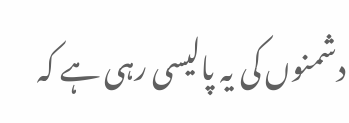دشمنوں کی یہ پالیسی رہی ہے کہ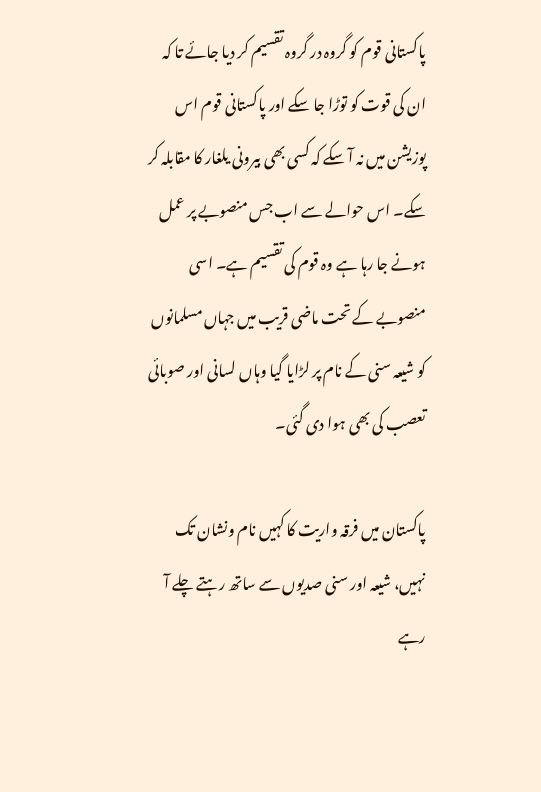پاکستانی قوم کو گروہ در گروہ تقسیم کر دیا جائے تا کہ ان کی قوت کو توڑا جا سکے اور پاکستانی قوم اس پوزیشن میں نہ آ سکے کہ کسی بھی بیرونی یلغار کا مقابلہ کر سکے۔ اس حوالے سے اب جس منصوبے پر عمل ہونے جا رہا ہے وہ قوم کی تقسیم ہے۔ اسی منصوبے کے تحت ماضی قریب میں جہاں مسلمانوں کو شیعہ سنی کے نام پر لڑایا گیا وہاں لسانی اور صوبائی تعصب کی بھی ہوا دی گئی۔

پاکستان میں فرقہ واریت کا کہیں نام ونشان تک نہیں، شیعہ اور سنی صدیوں سے ساتھ رہتے چلے آ رہے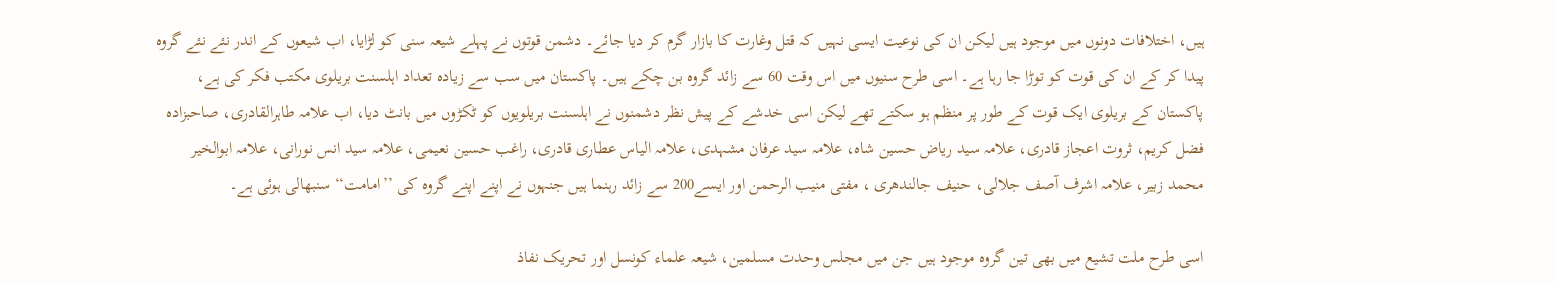ہیں، اختلافات دونوں میں موجود ہیں لیکن ان کی نوعیت ایسی نہیں کہ قتل وغارت کا بازار گرم کر دیا جائے۔ دشمن قوتوں نے پہلے شیعہ سنی کو لڑایا، اب شیعوں کے اندر نئے نئے گروہ پیدا کر کے ان کی قوت کو توڑا جا رہا ہے۔ اسی طرح سنیوں میں اس وقت 60 سے زائد گروہ بن چکے ہیں۔ پاکستان میں سب سے زیادہ تعداد اہلسنت بریلوی مکتب فکر کی ہے، پاکستان کے بریلوی ایک قوت کے طور پر منظم ہو سکتے تھے لیکن اسی خدشے کے پیش نظر دشمنوں نے اہلسنت بریلویوں کو ٹکڑوں میں بانٹ دیا، اب علامہ طاہرالقادری، صاحبزادہ فضل کریم، ثروت اعجاز قادری، علامہ سید ریاض حسین شاہ، علامہ سید عرفان مشہدی، علامہ الیاس عطاری قادری، راغب حسین نعیمی، علامہ سید انس نورانی، علامہ ابوالخیر محمد زبیر، علامہ اشرف آصف جلالی، حنیف جالندھری ، مفتی منیب الرحمن اور ایسے200 سے زائد رہنما ہیں جنہوں نے اپنے اپنے گروہ کی ’’امامت‘‘ سنبھالی ہوئی ہے۔

اسی طرح ملت تشیع میں بھی تین گروہ موجود ہیں جن میں مجلس وحدت مسلمین، شیعہ علماء کونسل اور تحریک نفاذ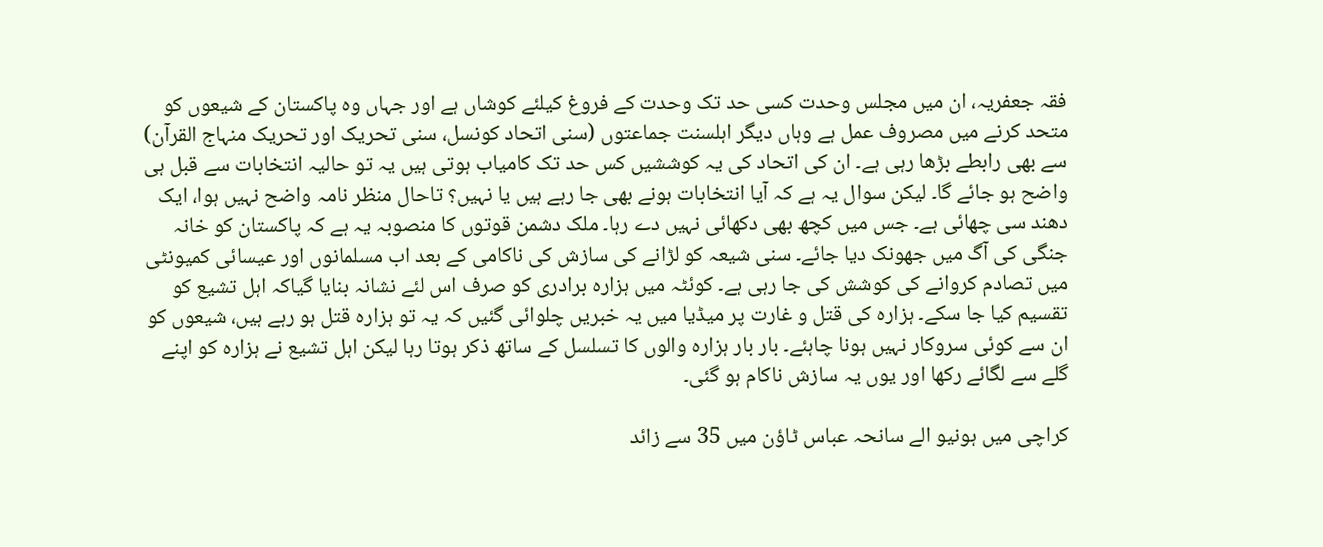فقہ جعفریہ، ان میں مجلس وحدت کسی حد تک وحدت کے فروغ کیلئے کوشاں ہے اور جہاں وہ پاکستان کے شیعوں کو متحد کرنے میں مصروف عمل ہے وہاں دیگر اہلسنت جماعتوں (سنی اتحاد کونسل، سنی تحریک اور تحریک منہاج القرآن) سے بھی رابطے بڑھا رہی ہے۔ ان کی اتحاد کی یہ کوششیں کس حد تک کامیاب ہوتی ہیں یہ تو حالیہ انتخابات سے قبل ہی واضح ہو جائے گا۔ لیکن سوال یہ ہے کہ آیا انتخابات ہونے بھی جا رہے ہیں یا نہیں؟ تاحال منظر نامہ واضح نہیں ہوا، ایک دھند سی چھائی ہے۔ جس میں کچھ بھی دکھائی نہیں دے رہا۔ ملک دشمن قوتوں کا منصوبہ یہ ہے کہ پاکستان کو خانہ جنگی کی آگ میں جھونک دیا جائے۔ سنی شیعہ کو لڑانے کی سازش کی ناکامی کے بعد اب مسلمانوں اور عیسائی کمیونٹی میں تصادم کروانے کی کوشش کی جا رہی ہے۔ کوئٹہ میں ہزارہ برادری کو صرف اس لئے نشانہ بنایا گیاکہ اہل تشیع کو تقسیم کیا جا سکے۔ ہزارہ کی قتل و غارت پر میڈیا میں یہ خبریں چلوائی گئیں کہ یہ تو ہزارہ قتل ہو رہے ہیں، شیعوں کو ان سے کوئی سروکار نہیں ہونا چاہئے۔ بار بار ہزارہ والوں کا تسلسل کے ساتھ ذکر ہوتا رہا لیکن اہل تشیع نے ہزارہ کو اپنے گلے سے لگائے رکھا اور یوں یہ سازش ناکام ہو گئی۔

کراچی میں ہونیو الے سانحہ عباس ٹاؤن میں 35 سے زائد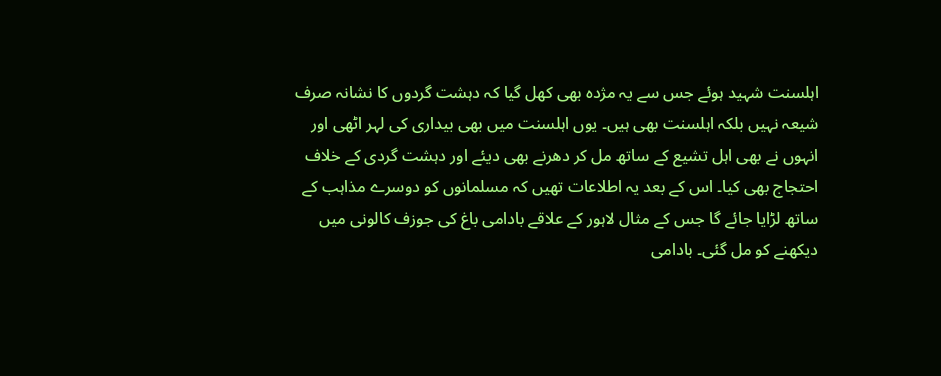اہلسنت شہید ہوئے جس سے یہ مژدہ بھی کھل گیا کہ دہشت گردوں کا نشانہ صرف شیعہ نہیں بلکہ اہلسنت بھی ہیں۔ یوں اہلسنت میں بھی بیداری کی لہر اٹھی اور انہوں نے بھی اہل تشیع کے ساتھ مل کر دھرنے بھی دیئے اور دہشت گردی کے خلاف احتجاج بھی کیا۔ اس کے بعد یہ اطلاعات تھیں کہ مسلمانوں کو دوسرے مذاہب کے ساتھ لڑایا جائے گا جس کے مثال لاہور کے علاقے بادامی باغ کی جوزف کالونی میں دیکھنے کو مل گئی۔ بادامی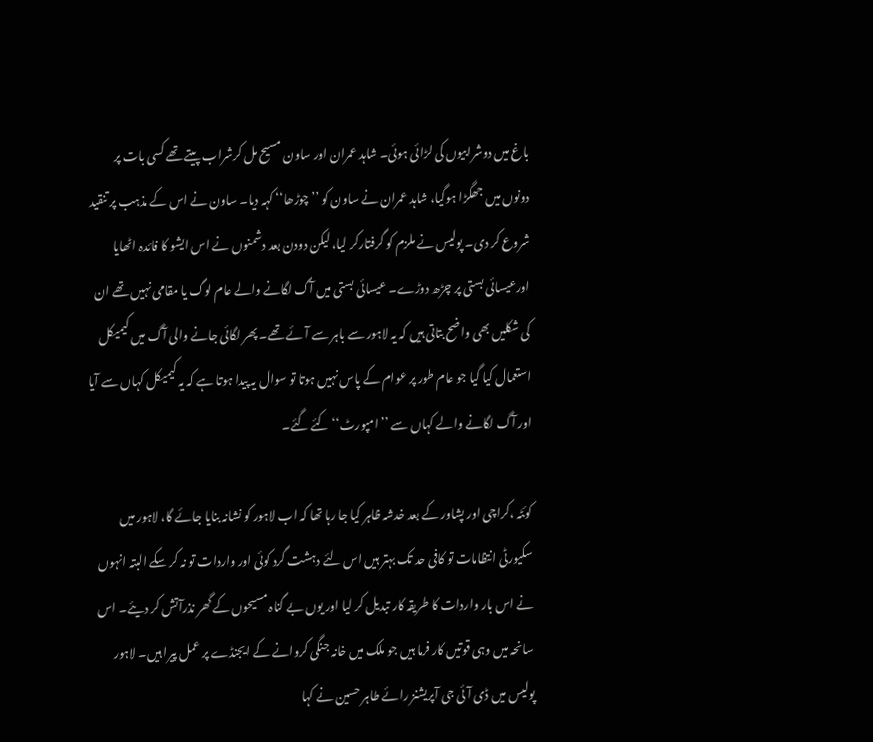باغ میں دوشرابیوں کی لڑائی ہوئی۔ شاہد عمران اور ساون مسیح مل کرشراب پیتے تھے کسی بات پر دونوں میں جھگڑا ہوگیا، شاہد عمران نے ساون کو ’’چوڑھا‘‘ کہہ دیا۔ ساون نے اس کے مذہب پر تنقید شروع کر دی۔ پولیس نے ملزم کو گرفتارکر لیا، لیکن دودن بعد دشمنوں نے اس ایشو کا فائدہ اٹھایا اورعیسائی بستی پر چڑھ دوڑے۔ عیسائی بستی میں آگ لگانے والے عام لوگ یا مقامی نہیں تھے ان کی شکلیں بھی واضح بتاتی ہیں کہ یہ لاہور سے باہر سے آئے تھے۔ پھر لگائی جانے والی آگ میں کیمیکل استعمال کیا گیا جو عام طور پر عوام کے پاس نہیں ہوتا تو سوال یہ پیدا ہوتا ہے کہ یہ کیمیکل کہاں سے آیا اور آگ لگانے والے کہاں سے ’’امپورٹ‘‘ کئے گئے۔

کوئٹہ ،کراچی اور پشاور کے بعد خدشہ ظاہر کیا جا رہا تھا کہ اب لاہور کو نشانہ بنایا جائے گا، لاہور میں سکیورٹی انتظامات تو کافی حد تک بہتر ہیں اس لئے دہشت گرد کوئی اور واردات تو نہ کر سکے البتہ انہوں نے اس بار واردات کا طریقہ کار تبدیل کر لیا اور یوں بے گناہ مسیحوں کے گھر نذرآتش کر دیئے۔ اس سانحہ میں وہی قوتیں کار فرما ہیں جو ملک میں خانہ جنگی کروانے کے ایجنڈے پر عمل پیرا ہیں۔ لاہور پولیس میں ڈی آئی جی آپریشنز رائے طاہر حسین نے کہا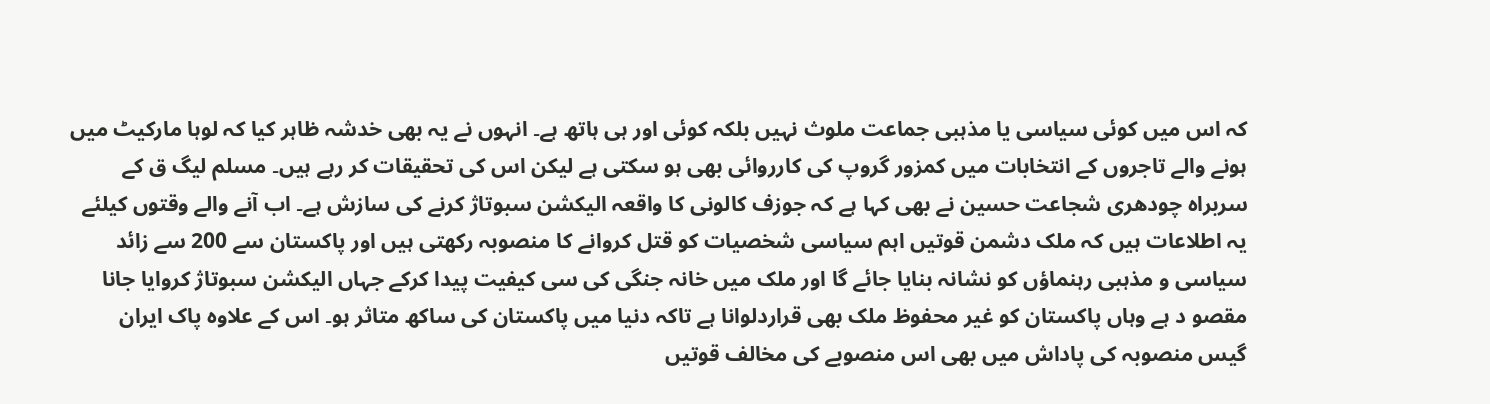کہ اس میں کوئی سیاسی یا مذہبی جماعت ملوث نہیں بلکہ کوئی اور ہی ہاتھ ہے۔ انہوں نے یہ بھی خدشہ ظاہر کیا کہ لوہا مارکیٹ میں ہونے والے تاجروں کے انتخابات میں کمزور گروپ کی کارروائی بھی ہو سکتی ہے لیکن اس کی تحقیقات کر رہے ہیں۔ مسلم لیگ ق کے سربراہ چودھری شجاعت حسین نے بھی کہا ہے کہ جوزف کالونی کا واقعہ الیکشن سبوتاژ کرنے کی سازش ہے۔ اب آنے والے وقتوں کیلئے یہ اطلاعات ہیں کہ ملک دشمن قوتیں اہم سیاسی شخصیات کو قتل کروانے کا منصوبہ رکھتی ہیں اور پاکستان سے 200 سے زائد سیاسی و مذہبی رہنماؤں کو نشانہ بنایا جائے گا اور ملک میں خانہ جنگی کی سی کیفیت پیدا کرکے جہاں الیکشن سبوتاژ کروایا جانا مقصو د ہے وہاں پاکستان کو غیر محفوظ ملک بھی قراردلوانا ہے تاکہ دنیا میں پاکستان کی ساکھ متاثر ہو۔ اس کے علاوہ پاک ایران گیس منصوبہ کی پاداش میں بھی اس منصوبے کی مخالف قوتیں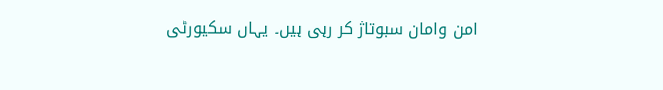امن وامان سبوتاژ کر رہی ہیں۔ یہاں سکیورٹی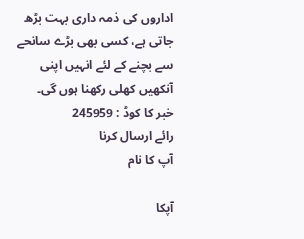اداروں کی ذمہ داری بہت بڑھ جاتی ہے، کسی بھی بڑے سانحے سے بچنے کے لئے انہیں اپنی آنکھیں کھلی رکھنا ہوں گی۔
خبر کا کوڈ : 245959
رائے ارسال کرنا
آپ کا نام

آپکا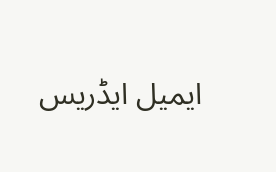ایمیل ایڈریس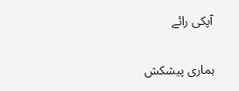آپکی رائے

ہماری پیشکش